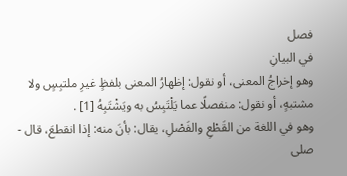فصل
في البيانِ
وهو إخراجُ المعنى، أو نقول: إظهارُ المعنى بلفظٍ غيرِ ملتبِسٍ ولا مشتبهٍ، أو نقول: منفصلًا عما يَلْتَبِسُ به ويَشْتَبِهُ [1] .
وهو في اللغة من القَطْعِ والفَصْلِ، يقال: بأنَ منه: إذا انقطعَ، قال - صلى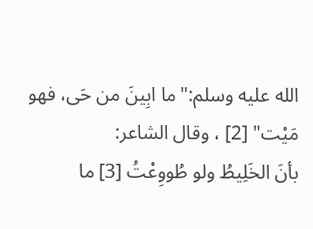الله عليه وسلم:"ما ابِينَ من حَى، فهو مَيْت" [2] ، وقال الشاعر:
بأنَ الخَلِيطُ ولو طُووِعْتُ [3] ما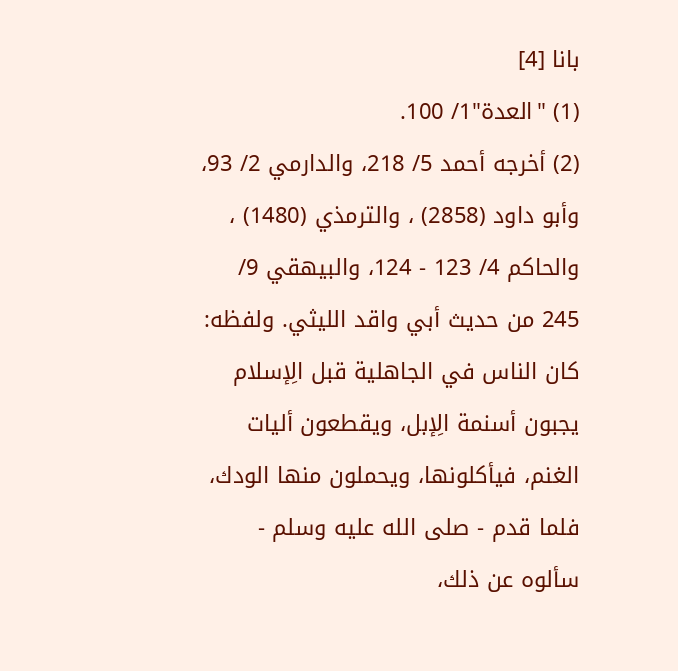بانا [4]
(1) "العدة"1/ 100.
(2) أخرجه أحمد 5/ 218، والدارمي 2/ 93، وأبو داود (2858) ، والترمذي (1480) ، والحاكم 4/ 123 - 124، والبيهقي 9/ 245 من حديث أبي واقد الليثي. ولفظه: كان الناس في الجاهلية قبل الِإسلام يجبون أسنمة الِإبل، ويقطعون أليات الغنم، فيأكلونها، ويحملون منها الودك، فلما قدم - صلى الله عليه وسلم - سألوه عن ذلك،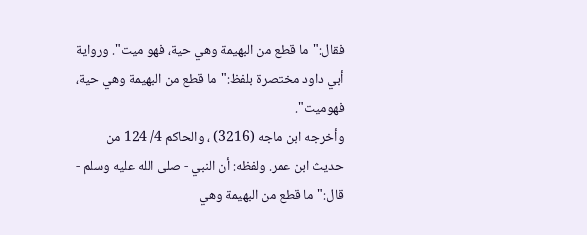فقال:"ما قطع من البهيمة وهي حية، فهو ميت". ورواية أبي داود مختصرة بلفظ:"ما قطع من البهيمة وهي حية، فهوميت".
وأخرجه ابن ماجه (3216) ، والحاكم 4/ 124 من حديث ابن عمر. ولفظه: أن النبي - صلى الله عليه وسلم - قال:"ما قطع من البهيمة وهي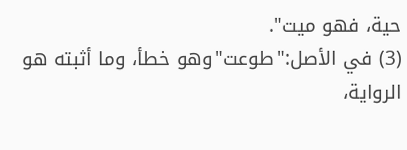حية، فهو ميت".
(3) في الأصل:"طوعت"وهو خطأ، وما أثبته هو الرواية،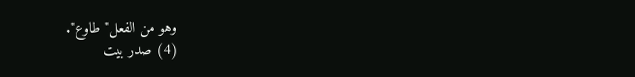وهو من الفعل"طاوع".
(4) صدر بيت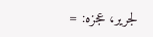لجرير، عجزه: =